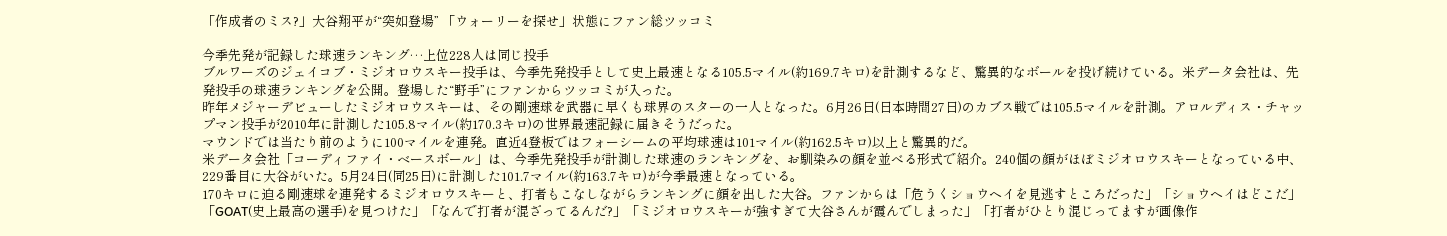「作成者のミス?」大谷翔平が“突如登場” 「ウォーリーを探せ」状態にファン総ツッコミ

今季先発が記録した球速ランキング…上位228人は同じ投手
ブルワーズのジェイコブ・ミジオロウスキー投手は、今季先発投手として史上最速となる105.5マイル(約169.7キロ)を計測するなど、驚異的なボールを投げ続けている。米データ会社は、先発投手の球速ランキングを公開。登場した“野手”にファンからツッコミが入った。
昨年メジャーデビューしたミジオロウスキーは、その剛速球を武器に早くも球界のスターの一人となった。6月26日(日本時間27日)のカブス戦では105.5マイルを計測。アロルディス・チャップマン投手が2010年に計測した105.8マイル(約170.3キロ)の世界最速記録に届きそうだった。
マウンドでは当たり前のように100マイルを連発。直近4登板ではフォーシームの平均球速は101マイル(約162.5キロ)以上と驚異的だ。
米データ会社「コーディファイ・ベースボール」は、今季先発投手が計測した球速のランキングを、お馴染みの顔を並べる形式で紹介。240個の顔がほぼミジオロウスキーとなっている中、229番目に大谷がいた。5月24日(同25日)に計測した101.7マイル(約163.7キロ)が今季最速となっている。
170キロに迫る剛速球を連発するミジオロウスキーと、打者もこなしながらランキングに顔を出した大谷。ファンからは「危うくショウヘイを見逃すところだった」「ショウヘイはどこだ」「GOAT(史上最高の選手)を見つけた」「なんで打者が混ざってるんだ?」「ミジオロウスキーが強すぎて大谷さんが霞んでしまった」「打者がひとり混じってますが画像作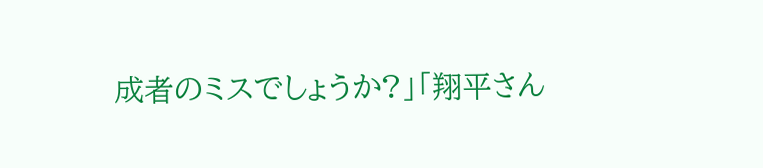成者のミスでしょうか?」「翔平さん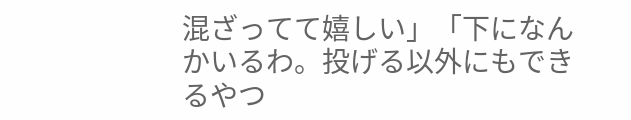混ざってて嬉しい」「下になんかいるわ。投げる以外にもできるやつ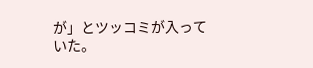が」とツッコミが入っていた。